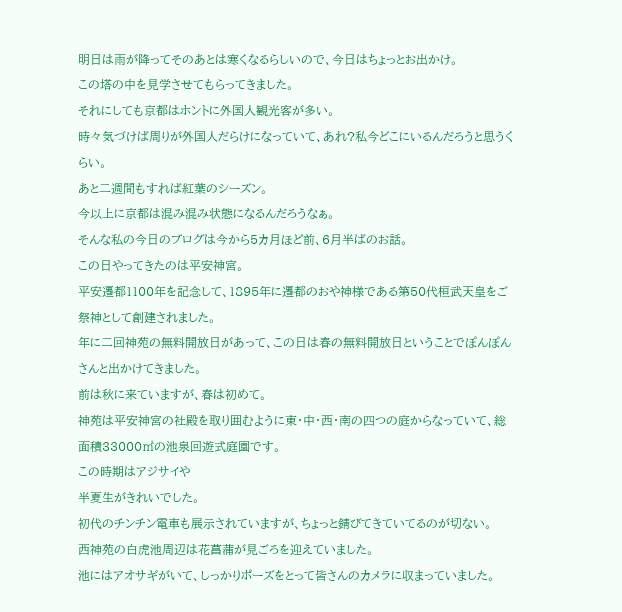明日は雨が降ってそのあとは寒くなるらしいので、今日はちょっとお出かけ。
この塔の中を見学させてもらってきました。
それにしても京都はホントに外国人観光客が多い。
時々気づけば周りが外国人だらけになっていて、あれ?私今どこにいるんだろうと思うくらい。
あと二週間もすれば紅葉のシーズン。
今以上に京都は混み混み状態になるんだろうなぁ。
そんな私の今日のブログは今から5カ月ほど前、6月半ばのお話。
この日やってきたのは平安神宮。
平安遷都1100年を記念して、1895年に遷都のおや神様である第50代桓武天皇をご祭神として創建されました。
年に二回神苑の無料開放日があって、この日は春の無料開放日ということでぽんぽんさんと出かけてきました。
前は秋に来ていますが、春は初めて。
神苑は平安神宮の社殿を取り囲むように東・中・西・南の四つの庭からなっていて、総面積33000㎡の池泉回遊式庭園です。
この時期はアジサイや
半夏生がきれいでした。
初代のチンチン電車も展示されていますが、ちょっと錆びてきていてるのが切ない。
西神苑の白虎池周辺は花菖蒲が見ごろを迎えていました。
池にはアオサギがいて、しっかりポーズをとって皆さんのカメラに収まっていました。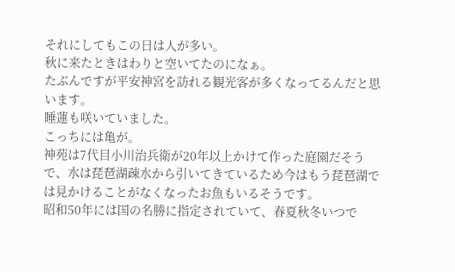それにしてもこの日は人が多い。
秋に来たときはわりと空いてたのになぁ。
たぶんですが平安神宮を訪れる観光客が多くなってるんだと思います。
睡蓮も咲いていました。
こっちには亀が。
神苑は7代目小川治兵衛が20年以上かけて作った庭園だそうで、水は琵琶湖疎水から引いてきているため今はもう琵琶湖では見かけることがなくなったお魚もいるそうです。
昭和50年には国の名勝に指定されていて、春夏秋冬いつで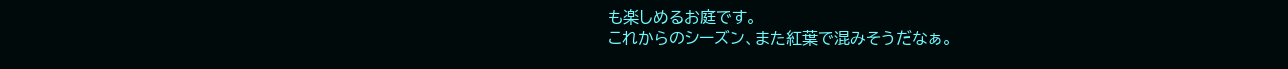も楽しめるお庭です。
これからのシーズン、また紅葉で混みそうだなぁ。